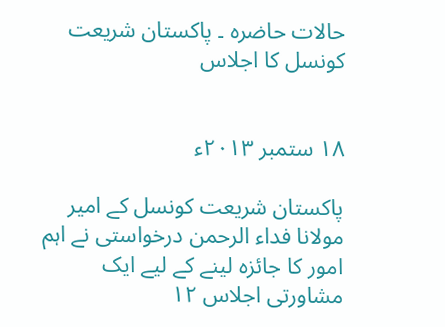حالات حاضرہ ۔ پاکستان شریعت کونسل کا اجلاس


۱۸ ستمبر ۲۰۱۳ء

پاکستان شریعت کونسل کے امیر مولانا فداء الرحمن درخواستی نے اہم امور کا جائزہ لینے کے لیے ایک مشاورتی اجلاس ۱۲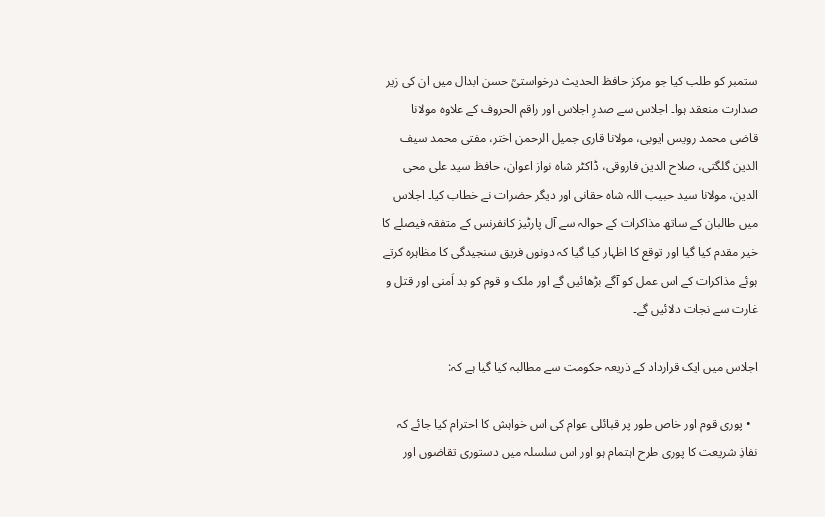ستمبر کو طلب کیا جو مرکز حافظ الحدیث درخواستیؒ حسن ابدال میں ان کی زیر صدارت منعقد ہوا۔ اجلاس سے صدرِ اجلاس اور راقم الحروف کے علاوہ مولانا قاضی محمد رویس ایوبی، مولانا قاری جمیل الرحمن اختر، مفتی محمد سیف الدین گلگتی، صلاح الدین فاروقی، ڈاکٹر شاہ نواز اعوان، حافظ سید علی محی الدین، مولانا سید حبیب اللہ شاہ حقانی اور دیگر حضرات نے خطاب کیا۔ اجلاس میں طالبان کے ساتھ مذاکرات کے حوالہ سے آل پارٹیز کانفرنس کے متفقہ فیصلے کا خیر مقدم کیا گیا اور توقع کا اظہار کیا گیا کہ دونوں فریق سنجیدگی کا مظاہرہ کرتے ہوئے مذاکرات کے اس عمل کو آگے بڑھائیں گے اور ملک و قوم کو بد اَمنی اور قتل و غارت سے نجات دلائیں گے۔

اجلاس میں ایک قرارداد کے ذریعہ حکومت سے مطالبہ کیا گیا ہے کہ:

  • پوری قوم اور خاص طور پر قبائلی عوام کی اس خواہش کا احترام کیا جائے کہ نفاذِ شریعت کا پوری طرح اہتمام ہو اور اس سلسلہ میں دستوری تقاضوں اور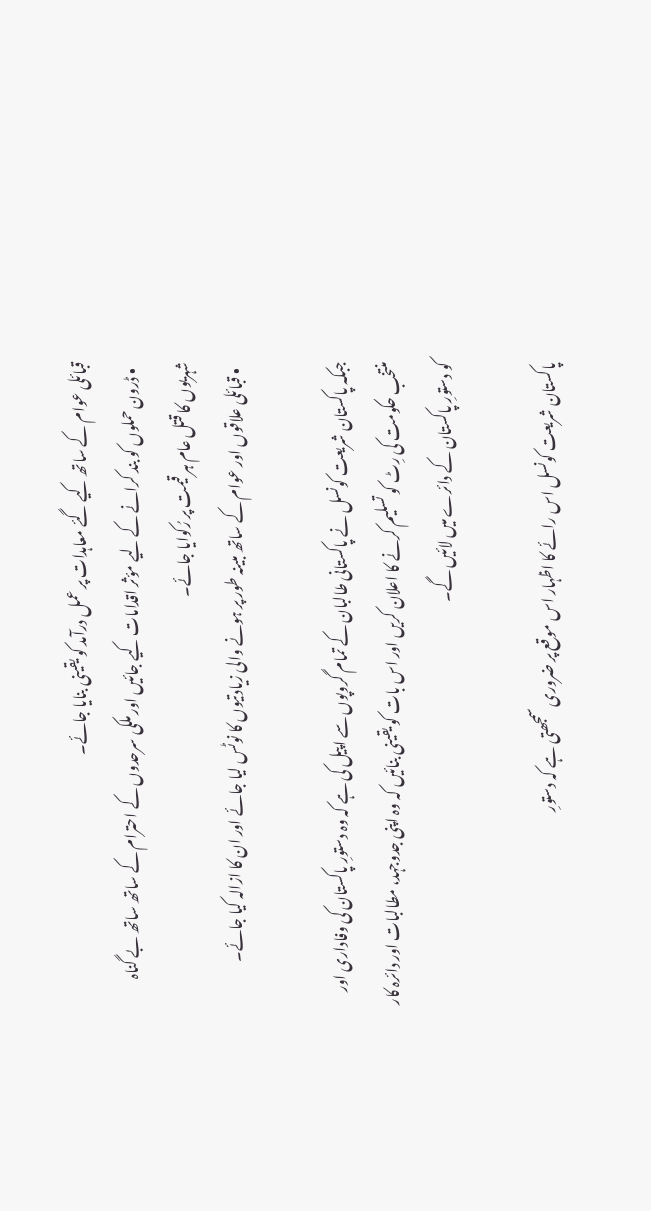قبائلی عوام کے ساتھ کیے گئے معاہدات پر عمل درآمد کو یقینی بنایا جائے۔
  • ڈرون حملوں کو بند کرانے کے لیے مؤثر اقدامات کیے جائیں اور ملکی سرحدوں کے احترام کے ساتھ ساتھ بے گناہ شہریوں کا قتل عام ہر قیمت پر رُکوایا جائے۔
  • قبائلی علاقوں اور عوام کے ساتھ مبینہ طور پر ہونے والی زیادتیوں کا نوٹس لیا جائے اور ان کا ازالہ کیا جائے۔

جبکہ پاکستان شریعت کونسل نے پاکستانی طالبان کے تمام گروپوں سے اپیل کی ہے کہ وہ دستورِ پاکستان کی وفاداری اور منتخب حکومت کی رِٹ کو تسلیم کرنے کا اعلان کریں اور اس بات کو یقینی بنائیں کہ وہ اپنی جدوجہد، مطالبات اور دائرہ کار کو دستورِ پاکستان کے دائرے میں لائیں گے۔

پاکستان شریعت کونسل اس رائے کا اظہار اس موقع پر ضروری سمجھتی ہے کہ دستورِ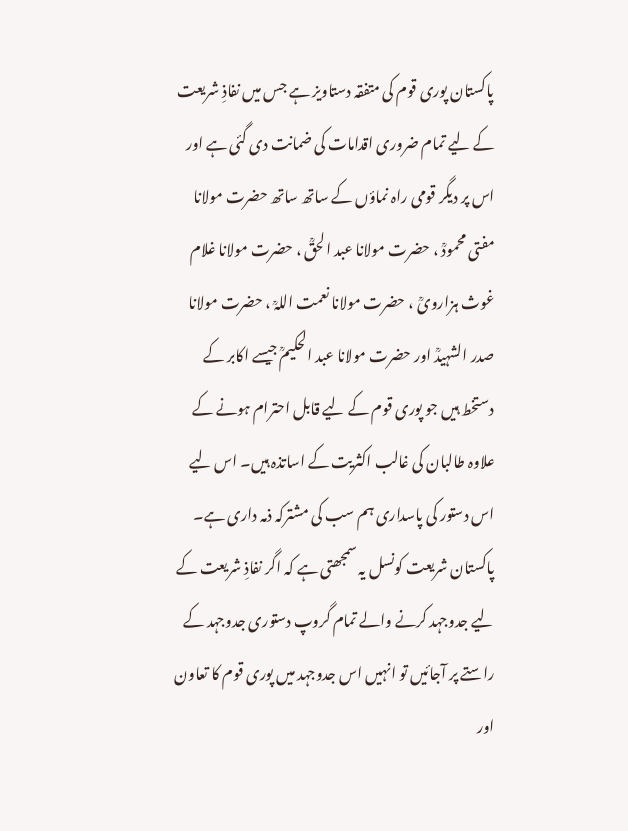پاکستان پوری قوم کی متفقہ دستاویز ہے جس میں نفاذِ شریعت کے لیے تمام ضروری اقدامات کی ضمانت دی گئی ہے اور اس پر دیگر قومی راہ نماؤں کے ساتھ ساتھ حضرت مولانا مفتی محمودؒ ، حضرت مولانا عبد الحقؒ ، حضرت مولانا غلام غوث ہزارویؒ ، حضرت مولانا نعمت اللہؒ ، حضرت مولانا صدر الشہیدؒ اور حضرت مولانا عبد الحکیمؒ جیسے اکابر کے دستخط ہیں جو پوری قوم کے لیے قابل احترام ہونے کے علاوہ طالبان کی غالب اکثریت کے اساتذہ ہیں۔ اس لیے اس دستور کی پاسداری ہم سب کی مشترکہ ذمہ داری ہے۔ پاکستان شریعت کونسل یہ سمجھتی ہے کہ اگر نفاذِ شریعت کے لیے جدوجہد کرنے والے تمام گروپ دستوری جدوجہد کے راستے پر آجائیں تو انہیں اس جدوجہد میں پوری قوم کا تعاون اور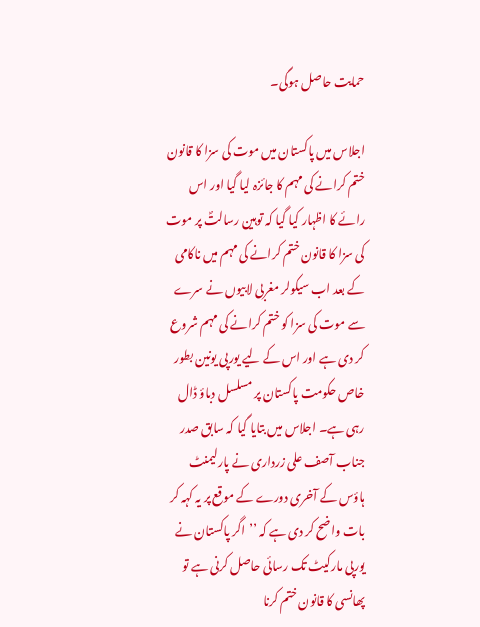حمایت حاصل ہوگی۔

اجلاس میں پاکستان میں موت کی سزا کا قانون ختم کرانے کی مہم کا جائزہ لیا گیا اور اس رائے کا اظہار کیا گیا کہ توہین رسالتؐ پر موت کی سزا کا قانون ختم کرانے کی مہم میں ناکامی کے بعد اب سیکولر مغربی لابیوں نے سرے سے موت کی سزا کو ختم کرانے کی مہم شروع کر دی ہے اور اس کے لیے یورپی یونین بطور خاص حکومت پاکستان پر مسلسل دباؤ ڈال رہی ہے۔ اجلاس میں بتایا گیا کہ سابق صدر جناب آصف علی زرداری نے پارلیمنٹ ہاؤس کے آخری دورے کے موقع پر یہ کہہ کر بات واضح کر دی ہے کہ ’’اگر پاکستان نے یورپی مارکیٹ تک رسائی حاصل کرنی ہے تو پھانسی کا قانون ختم کرنا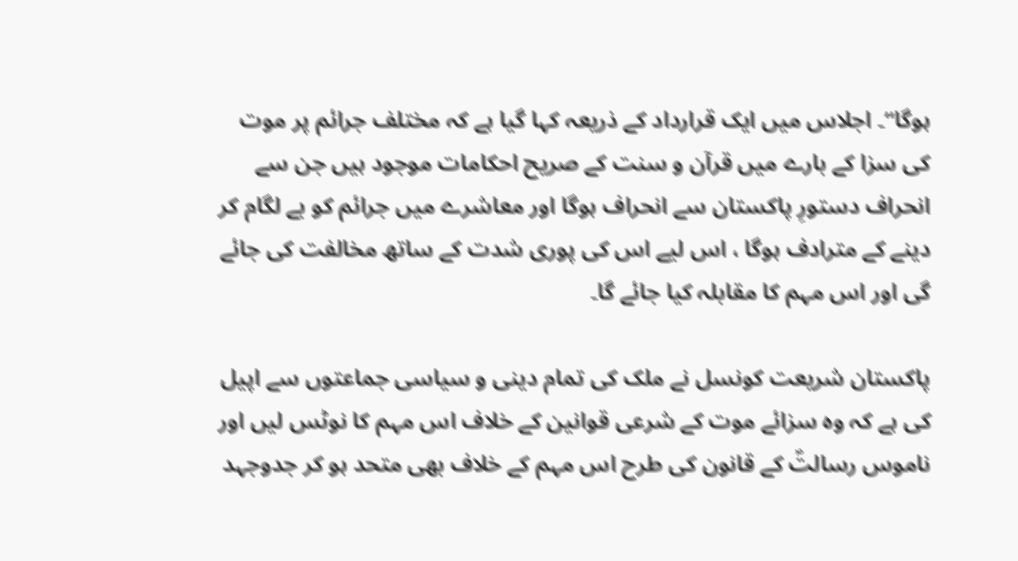ہوگا‘‘۔ اجلاس میں ایک قرارداد کے ذریعہ کہا گیا ہے کہ مختلف جرائم پر موت کی سزا کے بارے میں قرآن و سنت کے صریح احکامات موجود ہیں جن سے انحراف دستورِ پاکستان سے انحراف ہوگا اور معاشرے میں جرائم کو بے لگام کر دینے کے مترادف ہوگا ، اس لیے اس کی پوری شدت کے ساتھ مخالفت کی جائے گی اور اس مہم کا مقابلہ کیا جائے گا۔

پاکستان شریعت کونسل نے ملک کی تمام دینی و سیاسی جماعتوں سے اپیل کی ہے کہ وہ سزائے موت کے شرعی قوانین کے خلاف اس مہم کا نوٹس لیں اور ناموس رسالتؐ کے قانون کی طرح اس مہم کے خلاف بھی متحد ہو کر جدوجہد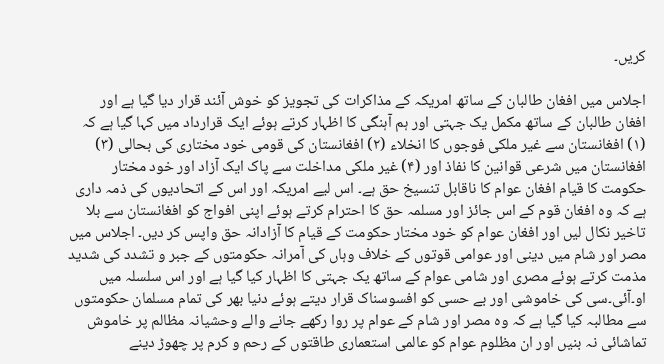کریں۔

اجلاس میں افغان طالبان کے ساتھ امریکہ کے مذاکرات کی تجویز کو خوش آئند قرار دیا گیا ہے اور افغان طالبان کے ساتھ مکمل یک جہتی اور ہم آہنگی کا اظہار کرتے ہوئے ایک قرارداد میں کہا گیا ہے کہ (۱) افغانستان سے غیر ملکی فوجوں کا انخلاء (۲) افغانستان کی قومی خود مختاری کی بحالی (۳) افغانستان میں شرعی قوانین کا نفاذ اور (۴) غیر ملکی مداخلت سے پاک ایک آزاد اور خود مختار حکومت کا قیام افغان عوام کا ناقابل تنسیخ حق ہے۔ اس لیے امریکہ اور اس کے اتحادیوں کی ذمہ داری ہے کہ وہ افغان قوم کے اس جائز اور مسلمہ حق کا احترام کرتے ہوئے اپنی افواج کو افغانستان سے بلا تاخیر نکال لیں اور افغان عوام کو خود مختار حکومت کے قیام کا آزادانہ حق واپس کر دیں۔ اجلاس میں مصر اور شام میں دینی اور عوامی قوتوں کے خلاف وہاں کی آمرانہ حکومتوں کے جبر و تشدد کی شدید مذمت کرتے ہوئے مصری اور شامی عوام کے ساتھ یک جہتی کا اظہار کیا گیا ہے اور اس سلسلہ میں او۔آئی۔سی کی خاموشی اور بے حسی کو افسوسناک قرار دیتے ہوئے دنیا بھر کی تمام مسلمان حکومتوں سے مطالبہ کیا گیا ہے کہ وہ مصر اور شام کے عوام پر روا رکھے جانے والے وحشیانہ مظالم پر خاموش تماشائی نہ بنیں اور ان مظلوم عوام کو عالمی استعماری طاقتوں کے رحم و کرم پر چھوڑ دینے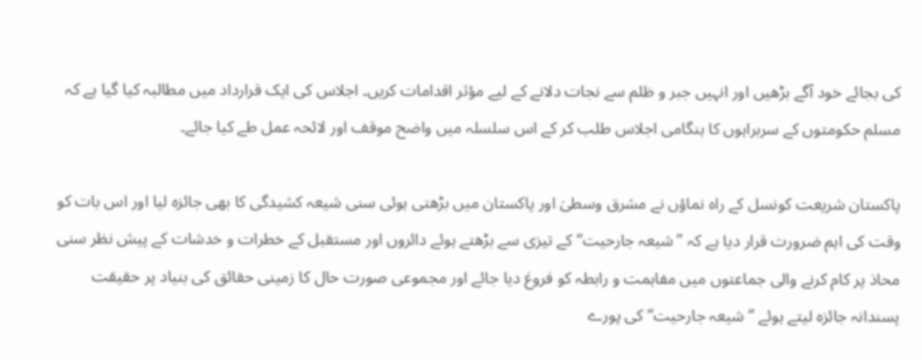کی بجائے خود آگے بڑھیں اور انہیں جبر و ظلم سے نجات دلانے کے لیے مؤثر اقدامات کریں۔ اجلاس کی ایک قرارداد میں مطالبہ کیا گیا ہے کہ مسلم حکومتوں کے سربراہوں کا ہنگامی اجلاس طلب کر کے اس سلسلہ میں واضح موقف اور لائحہ عمل طے کیا جائے۔

پاکستان شریعت کونسل کے راہ نماؤں نے مشرق وسطیٰ اور پاکستان میں بڑھتی ہوئی سنی شیعہ کشیدگی کا بھی جائزہ لیا اور اس بات کو وقت کی اہم ضرورت قرار دیا ہے کہ ’’شیعہ جارحیت‘‘ کے تیزی سے بڑھتے ہوئے دائروں اور مستقبل کے خطرات و خدشات کے پیش نظر سنی محاذ پر کام کرنے والی جماعتوں میں مفاہمت و رابطہ کو فروغ دیا جائے اور مجموعی صورت حال کا زمینی حقائق کی بنیاد پر حقیقت پسندانہ جائزہ لیتے ہوئے ’’شیعہ جارحیت‘‘ کی پورے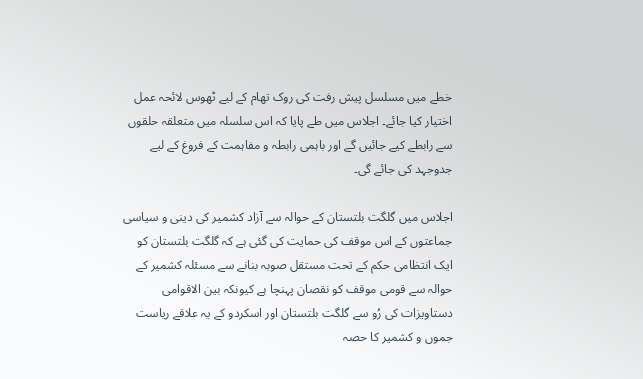خطے میں مسلسل پیش رفت کی روک تھام کے لیے ٹھوس لائحہ عمل اختیار کیا جائے۔ اجلاس میں طے پایا کہ اس سلسلہ میں متعلقہ حلقوں سے رابطے کیے جائیں گے اور باہمی رابطہ و مفاہمت کے فروغ کے لیے جدوجہد کی جائے گی۔

اجلاس میں گلگت بلتستان کے حوالہ سے آزاد کشمیر کی دینی و سیاسی جماعتوں کے اس موقف کی حمایت کی گئی ہے کہ گلگت بلتستان کو ایک انتظامی حکم کے تحت مستقل صوبہ بنانے سے مسئلہ کشمیر کے حوالہ سے قومی موقف کو نقصان پہنچا ہے کیونکہ بین الاقوامی دستاویزات کی رُو سے گلگت بلتستان اور اسکردو کے یہ علاقے ریاست جموں و کشمیر کا حصہ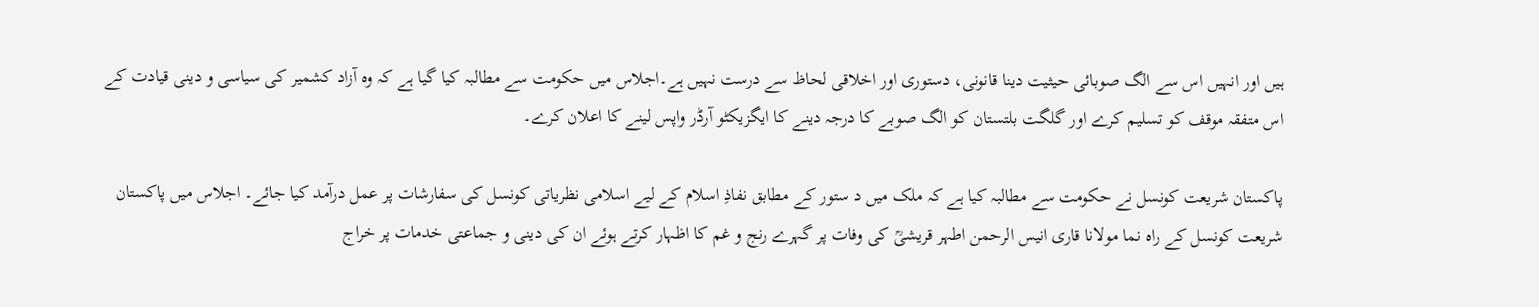ہیں اور انہیں اس سے الگ صوبائی حیثیت دینا قانونی، دستوری اور اخلاقی لحاظ سے درست نہیں ہے۔اجلاس میں حکومت سے مطالبہ کیا گیا ہے کہ وہ آزاد کشمیر کی سیاسی و دینی قیادت کے اس متفقہ موقف کو تسلیم کرے اور گلگت بلتستان کو الگ صوبے کا درجہ دینے کا ایگزیکٹو آرڈر واپس لینے کا اعلان کرے۔

پاکستان شریعت کونسل نے حکومت سے مطالبہ کیا ہے کہ ملک میں د ستور کے مطابق نفاذِ اسلام کے لیے اسلامی نظریاتی کونسل کی سفارشات پر عمل درآمد کیا جائے۔ اجلاس میں پاکستان شریعت کونسل کے راہ نما مولانا قاری انیس الرحمن اطہر قریشیؒ کی وفات پر گہرے رنج و غم کا اظہار کرتے ہوئے ان کی دینی و جماعتی خدمات پر خراج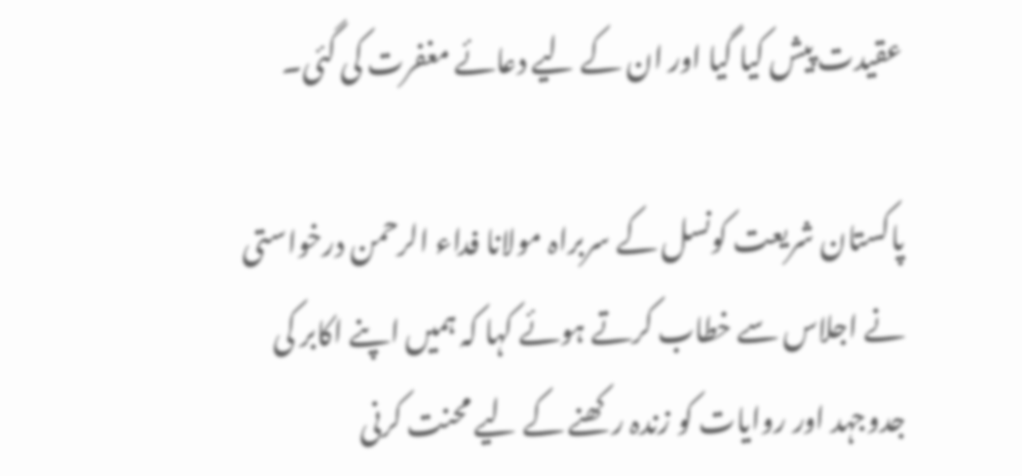عقیدت پیش کیا گیا اور ان کے لیے دعائے مغفرت کی گئی۔

پاکستان شریعت کونسل کے سربراہ مولانا فداء الرحمن درخواستی نے اجلاس سے خطاب کرتے ہوئے کہا کہ ہمیں اپنے اکابر کی جدوجہد اور روایات کو زندہ رکھنے کے لیے محنت کرنی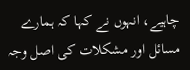چاہیے، انہوں نے کہا کہ ہمارے مسائل اور مشکلات کی اصل وجہ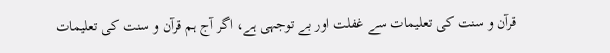قرآن و سنت کی تعلیمات سے غفلت اور بے توجہی ہے، اگر آج ہم قرآن و سنت کی تعلیمات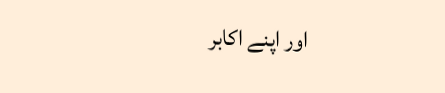اور اپنے اکابر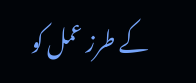کے طرز عمل کو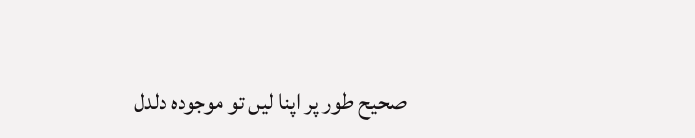صحیح طور پر اپنا لیں تو موجودہ دلدل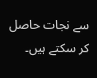سے نجات حاصل کر سکتے ہیں۔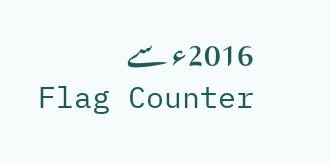2016ء سے
Flag Counter